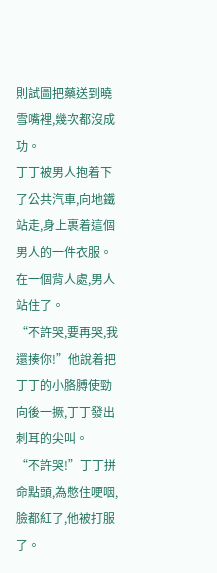則試圖把藥送到曉雪嘴裡,幾次都沒成功。
丁丁被男人抱着下了公共汽車,向地鐵站走,身上裹着這個男人的一件衣服。
在一個背人處,男人站住了。
“不許哭,要再哭,我還揍你!”他說着把丁丁的小胳膊使勁向後一撅,丁丁發出刺耳的尖叫。
“不許哭!”丁丁拼命點頭,為憋住哽咽,臉都紅了,他被打服了。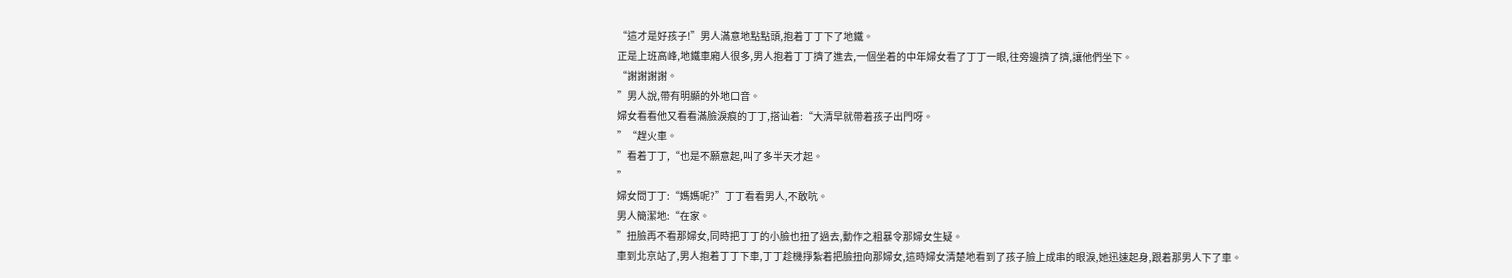“這才是好孩子!”男人滿意地點點頭,抱着丁丁下了地鐵。
正是上班高峰,地鐵車廂人很多,男人抱着丁丁擠了進去,一個坐着的中年婦女看了丁丁一眼,往旁邊擠了擠,讓他們坐下。
“謝謝謝謝。
”男人說,帶有明顯的外地口音。
婦女看看他又看看滿臉淚痕的丁丁,搭讪着:“大清早就帶着孩子出門呀。
”“趕火車。
”看着丁丁,“也是不願意起,叫了多半天才起。
”
婦女問丁丁:“媽媽呢?”丁丁看看男人,不敢吭。
男人簡潔地:“在家。
”扭臉再不看那婦女,同時把丁丁的小臉也扭了過去,動作之粗暴令那婦女生疑。
車到北京站了,男人抱着丁丁下車,丁丁趁機掙紮着把臉扭向那婦女,這時婦女清楚地看到了孩子臉上成串的眼淚,她迅速起身,跟着那男人下了車。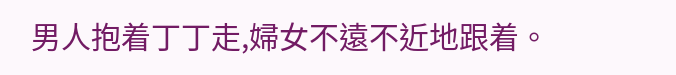男人抱着丁丁走,婦女不遠不近地跟着。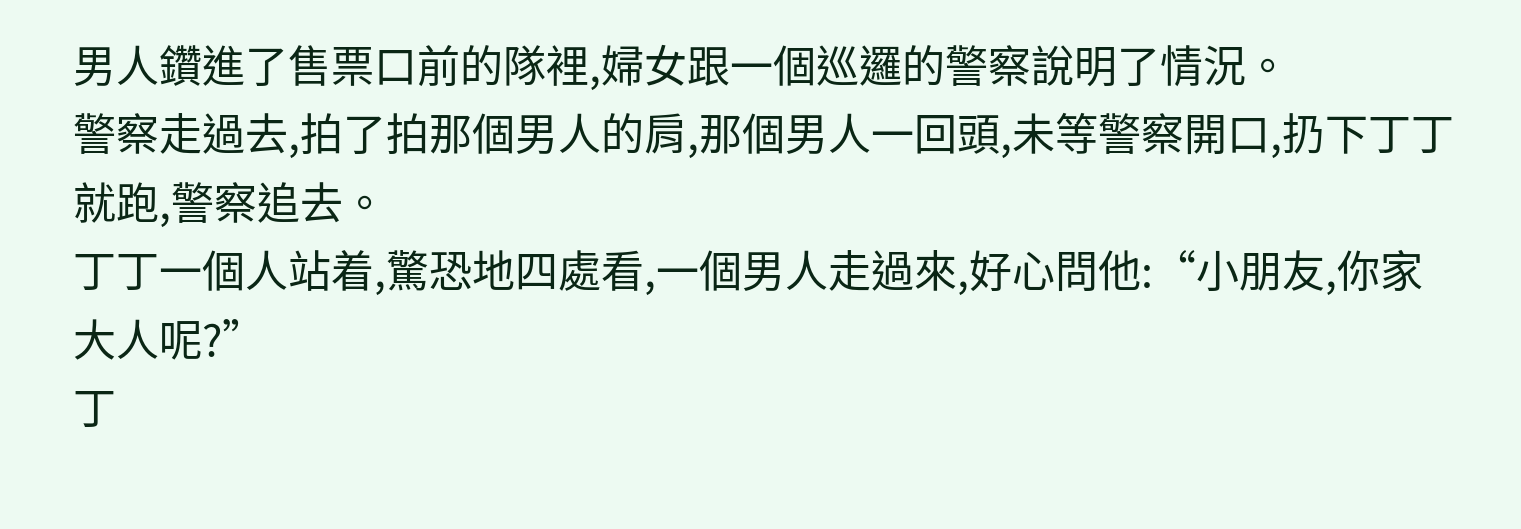男人鑽進了售票口前的隊裡,婦女跟一個巡邏的警察說明了情況。
警察走過去,拍了拍那個男人的肩,那個男人一回頭,未等警察開口,扔下丁丁就跑,警察追去。
丁丁一個人站着,驚恐地四處看,一個男人走過來,好心問他:“小朋友,你家大人呢?”
丁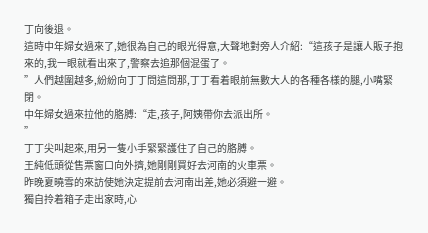丁向後退。
這時中年婦女過來了,她很為自己的眼光得意,大聲地對旁人介紹:“這孩子是讓人販子抱來的,我一眼就看出來了,警察去追那個混蛋了。
”人們越圍越多,紛紛向丁丁問這問那,丁丁看着眼前無數大人的各種各樣的腿,小嘴緊閉。
中年婦女過來拉他的胳膊:“走,孩子,阿姨帶你去派出所。
”
丁丁尖叫起來,用另一隻小手緊緊護住了自己的胳膊。
王純低頭從售票窗口向外擠,她剛剛買好去河南的火車票。
昨晚夏曉雪的來訪使她決定提前去河南出差,她必須避一避。
獨自拎着箱子走出家時,心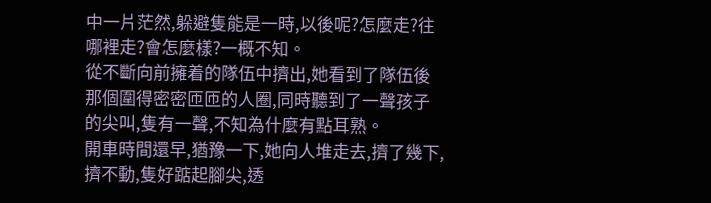中一片茫然,躲避隻能是一時,以後呢?怎麼走?往哪裡走?會怎麼樣?一概不知。
從不斷向前擁着的隊伍中擠出,她看到了隊伍後那個圍得密密匝匝的人圈,同時聽到了一聲孩子的尖叫,隻有一聲,不知為什麼有點耳熟。
開車時間還早,猶豫一下,她向人堆走去,擠了幾下,擠不動,隻好踮起腳尖,透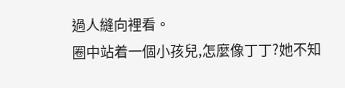過人縫向裡看。
圈中站着一個小孩兒,怎麼像丁丁?她不知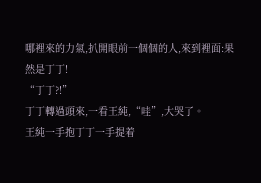哪裡來的力氣,扒開眼前一個個的人,來到裡面:果然是丁丁!
“丁丁?!”
丁丁轉過頭來,一看王純,“哇”,大哭了。
王純一手抱丁丁一手提着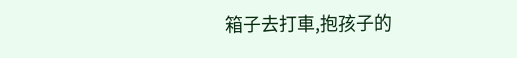箱子去打車,抱孩子的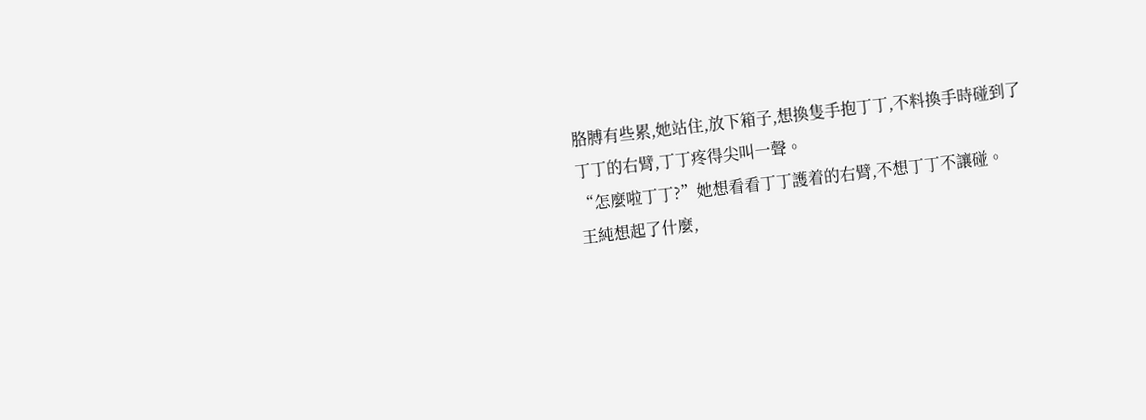胳膊有些累,她站住,放下箱子,想換隻手抱丁丁,不料換手時碰到了丁丁的右臂,丁丁疼得尖叫一聲。
“怎麼啦丁丁?”她想看看丁丁護着的右臂,不想丁丁不讓碰。
王純想起了什麼,